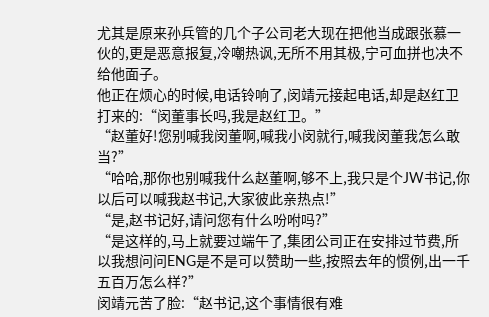尤其是原来孙兵管的几个子公司老大现在把他当成跟张慕一伙的,更是恶意报复,冷嘲热讽,无所不用其极,宁可血拼也决不给他面子。
他正在烦心的时候,电话铃响了,闵靖元接起电话,却是赵红卫打来的:“闵董事长吗,我是赵红卫。”
“赵董好!您别喊我闵董啊,喊我小闵就行,喊我闵董我怎么敢当?”
“哈哈,那你也别喊我什么赵董啊,够不上,我只是个JW书记,你以后可以喊我赵书记,大家彼此亲热点!”
“是,赵书记好,请问您有什么吩咐吗?”
“是这样的,马上就要过端午了,集团公司正在安排过节费,所以我想问问ENG是不是可以赞助一些,按照去年的惯例,出一千五百万怎么样?”
闵靖元苦了脸:“赵书记,这个事情很有难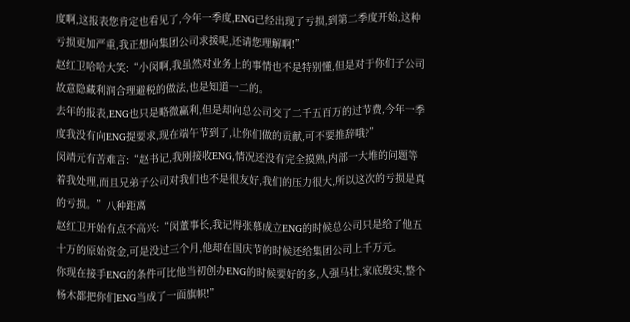度啊,这报表您肯定也看见了,今年一季度,ENG已经出现了亏损,到第二季度开始,这种亏损更加严重,我正想向集团公司求援呢,还请您理解啊!”
赵红卫哈哈大笑:“小闵啊,我虽然对业务上的事情也不是特别懂,但是对于你们子公司故意隐藏利润合理避税的做法,也是知道一二的。
去年的报表,ENG也只是略微赢利,但是却向总公司交了二千五百万的过节费,今年一季度我没有向ENG提要求,现在端午节到了,让你们做的贡献,可不要推辞哦?”
闵靖元有苦难言:“赵书记,我刚接收ENG,情况还没有完全摸熟,内部一大堆的问题等着我处理,而且兄弟子公司对我们也不是很友好,我们的压力很大,所以这次的亏损是真的亏损。”八种距离
赵红卫开始有点不高兴:“闵董事长,我记得张慕成立ENG的时候总公司只是给了他五十万的原始资金,可是没过三个月,他却在国庆节的时候还给集团公司上千万元。
你现在接手ENG的条件可比他当初创办ENG的时候要好的多,人强马壮,家底殷实,整个杨木都把你们ENG当成了一面旗帜!”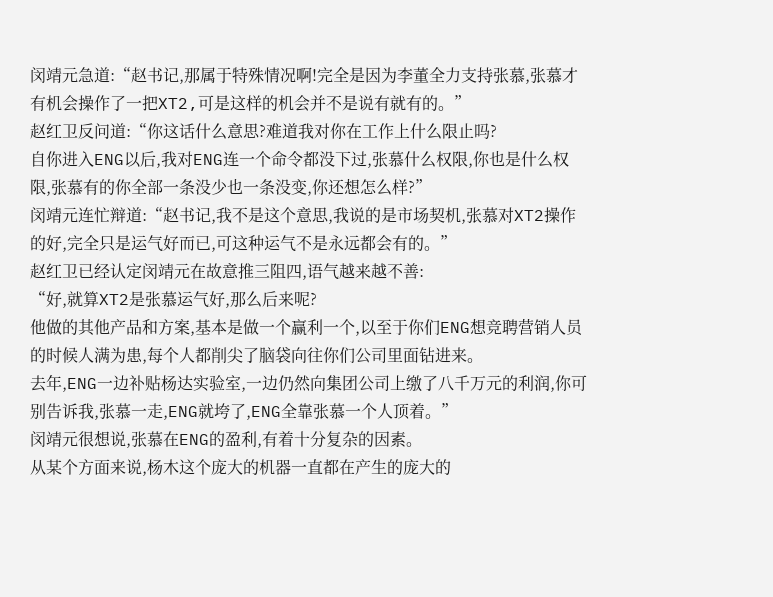闵靖元急道:“赵书记,那属于特殊情况啊!完全是因为李董全力支持张慕,张慕才有机会操作了一把XT2,可是这样的机会并不是说有就有的。”
赵红卫反问道:“你这话什么意思?难道我对你在工作上什么限止吗?
自你进入ENG以后,我对ENG连一个命令都没下过,张慕什么权限,你也是什么权限,张慕有的你全部一条没少也一条没变,你还想怎么样?”
闵靖元连忙辩道:“赵书记,我不是这个意思,我说的是市场契机,张慕对XT2操作的好,完全只是运气好而已,可这种运气不是永远都会有的。”
赵红卫已经认定闵靖元在故意推三阻四,语气越来越不善:
“好,就算XT2是张慕运气好,那么后来呢?
他做的其他产品和方案,基本是做一个赢利一个,以至于你们ENG想竞聘营销人员的时候人满为患,每个人都削尖了脑袋向往你们公司里面钻进来。
去年,ENG一边补贴杨达实验室,一边仍然向集团公司上缴了八千万元的利润,你可别告诉我,张慕一走,ENG就垮了,ENG全靠张慕一个人顶着。”
闵靖元很想说,张慕在ENG的盈利,有着十分复杂的因素。
从某个方面来说,杨木这个庞大的机器一直都在产生的庞大的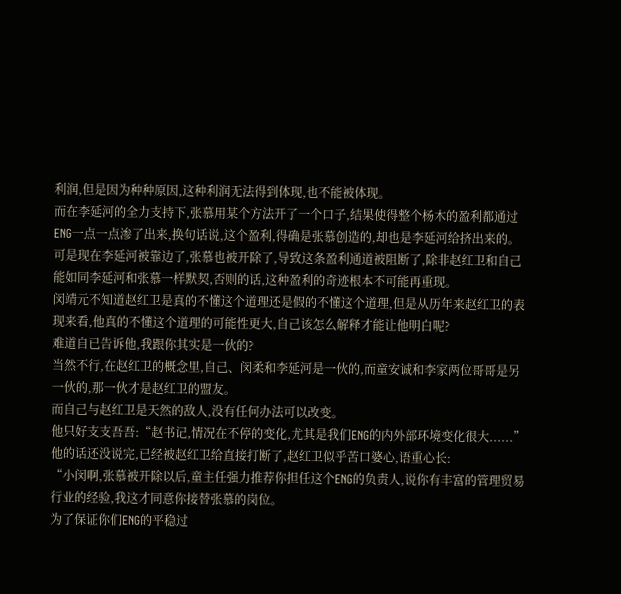利润,但是因为种种原因,这种利润无法得到体现,也不能被体现。
而在李延河的全力支持下,张慕用某个方法开了一个口子,结果使得整个杨木的盈利都通过ENG一点一点渗了出来,换句话说,这个盈利,得确是张慕创造的,却也是李延河给挤出来的。
可是现在李延河被靠边了,张慕也被开除了,导致这条盈利通道被阻断了,除非赵红卫和自己能如同李延河和张慕一样默契,否则的话,这种盈利的奇迹根本不可能再重现。
闵靖元不知道赵红卫是真的不懂这个道理还是假的不懂这个道理,但是从历年来赵红卫的表现来看,他真的不懂这个道理的可能性更大,自己该怎么解释才能让他明白呢?
难道自已告诉他,我跟你其实是一伙的?
当然不行,在赵红卫的概念里,自己、闵柔和李延河是一伙的,而童安诚和李家两位哥哥是另一伙的,那一伙才是赵红卫的盟友。
而自己与赵红卫是天然的敌人,没有任何办法可以改变。
他只好支支吾吾:“赵书记,情况在不停的变化,尤其是我们ENG的内外部环境变化很大......”
他的话还没说完,已经被赵红卫给直接打断了,赵红卫似乎苦口婆心,语重心长:
“小闵啊,张慕被开除以后,童主任强力推荐你担任这个ENG的负责人,说你有丰富的管理贸易行业的经验,我这才同意你接替张慕的岗位。
为了保证你们ENG的平稳过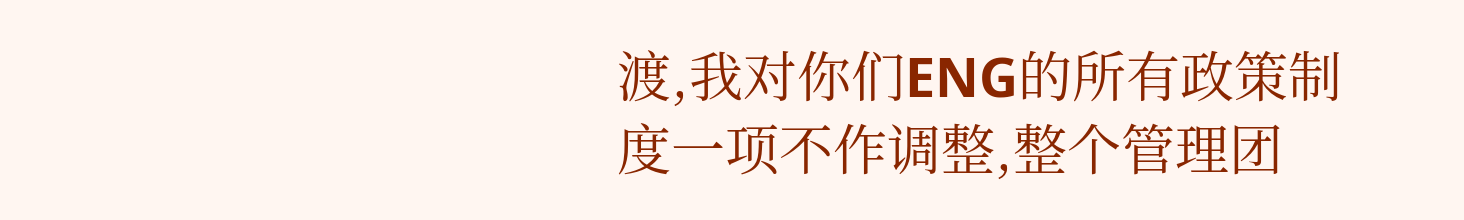渡,我对你们ENG的所有政策制度一项不作调整,整个管理团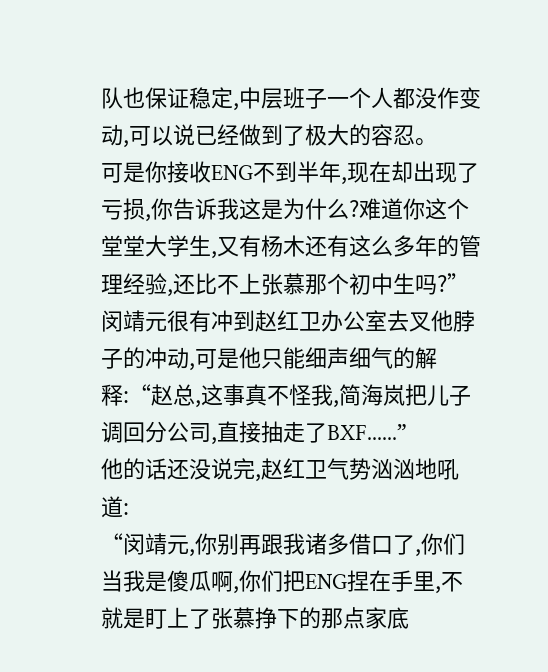队也保证稳定,中层班子一个人都没作变动,可以说已经做到了极大的容忍。
可是你接收ENG不到半年,现在却出现了亏损,你告诉我这是为什么?难道你这个堂堂大学生,又有杨木还有这么多年的管理经验,还比不上张慕那个初中生吗?”
闵靖元很有冲到赵红卫办公室去叉他脖子的冲动,可是他只能细声细气的解释:“赵总,这事真不怪我,简海岚把儿子调回分公司,直接抽走了BXF......”
他的话还没说完,赵红卫气势汹汹地吼道:
“闵靖元,你别再跟我诸多借口了,你们当我是傻瓜啊,你们把ENG捏在手里,不就是盯上了张慕挣下的那点家底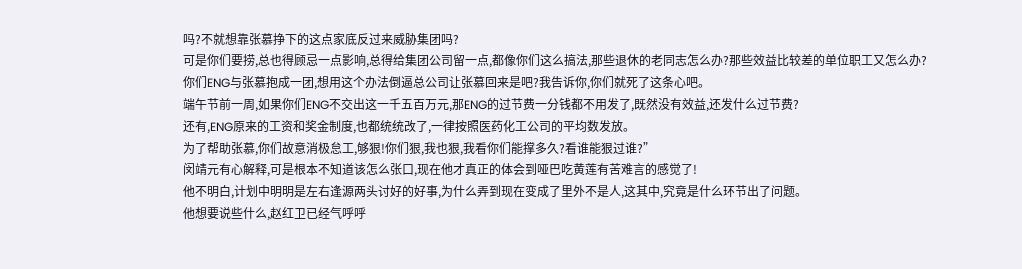吗?不就想靠张慕挣下的这点家底反过来威胁集团吗?
可是你们要捞,总也得顾忌一点影响,总得给集团公司留一点,都像你们这么搞法,那些退休的老同志怎么办?那些效益比较差的单位职工又怎么办?
你们ENG与张慕抱成一团,想用这个办法倒逼总公司让张慕回来是吧?我告诉你,你们就死了这条心吧。
端午节前一周,如果你们ENG不交出这一千五百万元,那ENG的过节费一分钱都不用发了,既然没有效益,还发什么过节费?
还有,ENG原来的工资和奖金制度,也都统统改了,一律按照医药化工公司的平均数发放。
为了帮助张慕,你们故意消极怠工,够狠!你们狠,我也狠,我看你们能撑多久?看谁能狠过谁?”
闵靖元有心解释,可是根本不知道该怎么张口,现在他才真正的体会到哑巴吃黄莲有苦难言的感觉了!
他不明白,计划中明明是左右逢源两头讨好的好事,为什么弄到现在变成了里外不是人,这其中,究竟是什么环节出了问题。
他想要说些什么,赵红卫已经气呼呼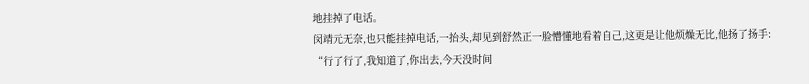地挂掉了电话。
闵靖元无奈,也只能挂掉电话,一抬头,却见到舒然正一脸懵懂地看着自己,这更是让他烦燥无比,他扬了扬手:
“行了行了,我知道了,你出去,今天没时间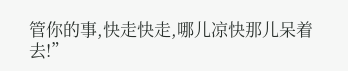管你的事,快走快走,哪儿凉快那儿呆着去!”